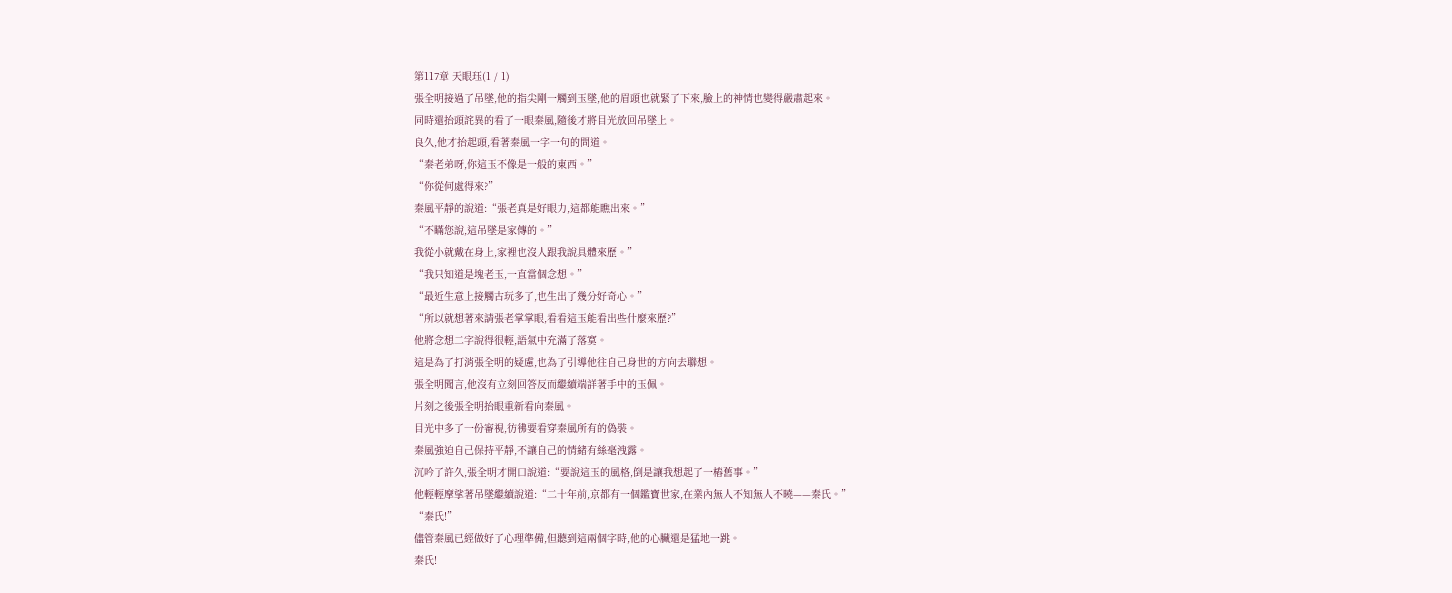第117章 天眼珏(1 / 1)
張全明接過了吊墜,他的指尖剛一觸到玉墜,他的眉頭也就緊了下來,臉上的神情也變得嚴肅起來。
同時還抬頭詫異的看了一眼秦風,隨後才將目光放回吊墜上。
良久,他才抬起頭,看著秦風一字一句的問道。
“秦老弟呀,你這玉不像是一般的東西。”
“你從何處得來?”
秦風平靜的說道:“張老真是好眼力,這都能瞧出來。”
“不瞞您說,這吊墜是家傳的。”
我從小就戴在身上,家裡也沒人跟我說具體來歷。”
“我只知道是塊老玉,一直當個念想。”
“最近生意上接觸古玩多了,也生出了幾分好奇心。”
“所以就想著來請張老掌掌眼,看看這玉能看出些什麼來歷?”
他將念想二字說得很輕,語氣中充滿了落寞。
這是為了打消張全明的疑慮,也為了引導他往自己身世的方向去聯想。
張全明聞言,他沒有立刻回答反而繼續端詳著手中的玉佩。
片刻之後張全明抬眼重新看向秦風。
目光中多了一份審視,彷彿要看穿秦風所有的偽裝。
秦風強迫自己保持平靜,不讓自己的情緒有絲毫洩露。
沉吟了許久,張全明才開口說道:“要說這玉的風格,倒是讓我想起了一樁舊事。”
他輕輕摩挲著吊墜繼續說道:“二十年前,京都有一個鑑寶世家,在業內無人不知無人不曉——秦氏。”
“秦氏!”
儘管秦風已經做好了心理準備,但聽到這兩個字時,他的心臟還是猛地一跳。
秦氏!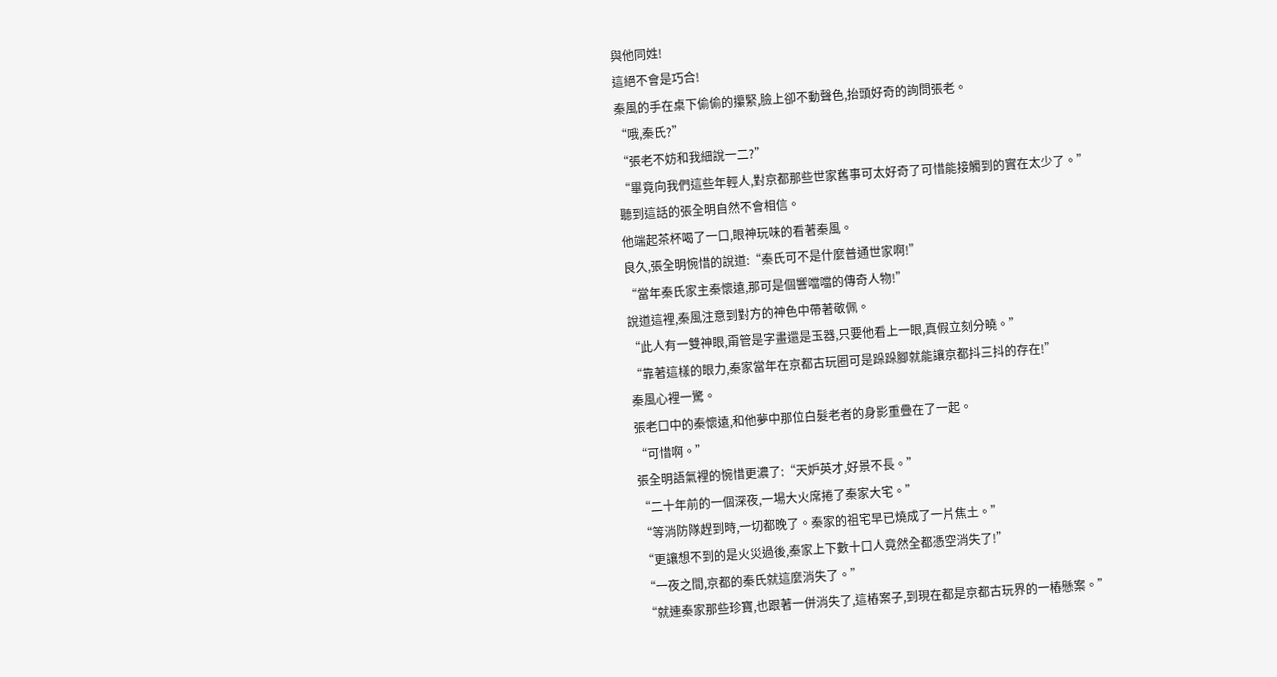與他同姓!
這絕不會是巧合!
秦風的手在桌下偷偷的攥緊,臉上卻不動聲色,抬頭好奇的詢問張老。
“哦,秦氏?”
“張老不妨和我細說一二?”
“畢竟向我們這些年輕人,對京都那些世家舊事可太好奇了可惜能接觸到的實在太少了。”
聽到這話的張全明自然不會相信。
他端起茶杯喝了一口,眼神玩味的看著秦風。
良久,張全明惋惜的說道:“秦氏可不是什麼普通世家啊!”
“當年秦氏家主秦懷遠,那可是個響噹噹的傳奇人物!”
說道這裡,秦風注意到對方的神色中帶著敬佩。
“此人有一雙神眼,甭管是字畫還是玉器,只要他看上一眼,真假立刻分曉。”
“靠著這樣的眼力,秦家當年在京都古玩圈可是跺跺腳就能讓京都抖三抖的存在!”
秦風心裡一驚。
張老口中的秦懷遠,和他夢中那位白髮老者的身影重疊在了一起。
“可惜啊。”
張全明語氣裡的惋惜更濃了:“天妒英才,好景不長。”
“二十年前的一個深夜,一場大火席捲了秦家大宅。”
“等消防隊趕到時,一切都晚了。秦家的祖宅早已燒成了一片焦土。”
“更讓想不到的是火災過後,秦家上下數十口人竟然全都憑空消失了!”
“一夜之間,京都的秦氏就這麼消失了。”
“就連秦家那些珍寶,也跟著一併消失了,這樁案子,到現在都是京都古玩界的一樁懸案。”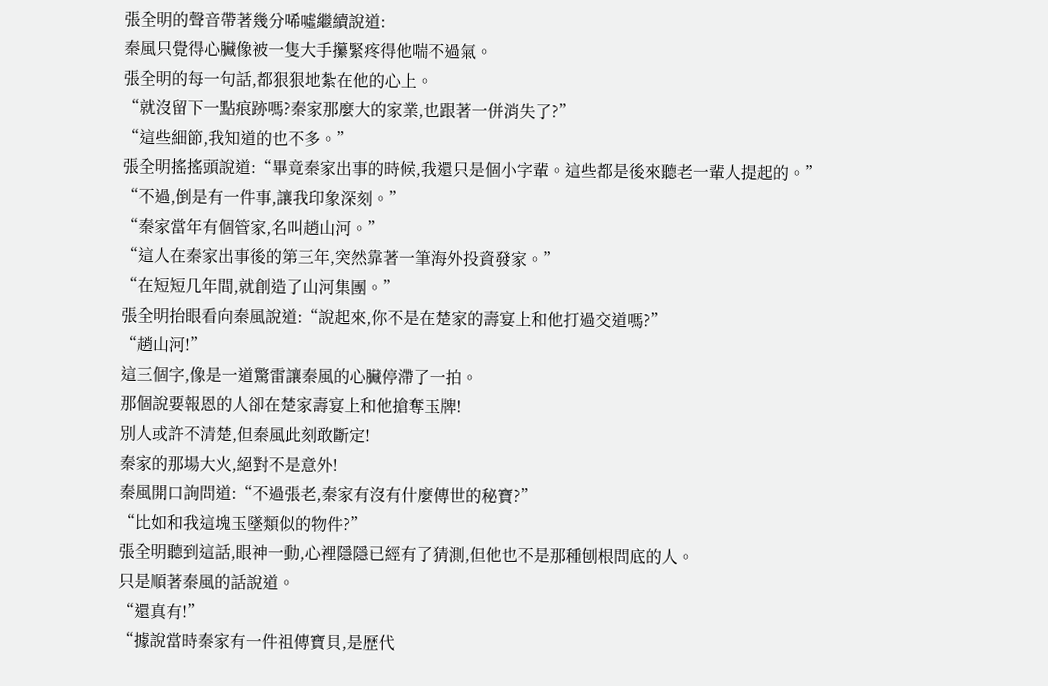張全明的聲音帶著幾分唏噓繼續說道:
秦風只覺得心臟像被一隻大手攥緊疼得他喘不過氣。
張全明的每一句話,都狠狠地紮在他的心上。
“就沒留下一點痕跡嗎?秦家那麼大的家業,也跟著一併消失了?”
“這些細節,我知道的也不多。”
張全明搖搖頭說道:“畢竟秦家出事的時候,我還只是個小字輩。這些都是後來聽老一輩人提起的。”
“不過,倒是有一件事,讓我印象深刻。”
“秦家當年有個管家,名叫趙山河。”
“這人在秦家出事後的第三年,突然靠著一筆海外投資發家。”
“在短短几年間,就創造了山河集團。”
張全明抬眼看向秦風說道:“說起來,你不是在楚家的壽宴上和他打過交道嗎?”
“趙山河!”
這三個字,像是一道驚雷讓秦風的心臟停滯了一拍。
那個說要報恩的人卻在楚家壽宴上和他搶奪玉牌!
別人或許不清楚,但秦風此刻敢斷定!
秦家的那場大火,絕對不是意外!
秦風開口詢問道:“不過張老,秦家有沒有什麼傳世的秘寶?”
“比如和我這塊玉墜類似的物件?”
張全明聽到這話,眼神一動,心裡隱隱已經有了猜測,但他也不是那種刨根問底的人。
只是順著秦風的話說道。
“還真有!”
“據說當時秦家有一件祖傳寶貝,是歷代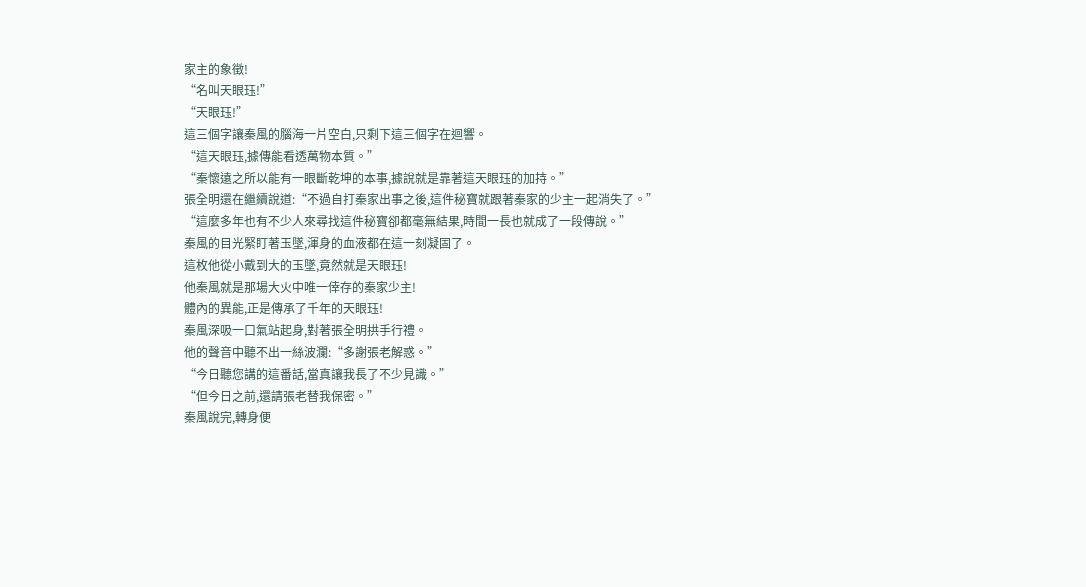家主的象徵!
“名叫天眼珏!”
“天眼珏!”
這三個字讓秦風的腦海一片空白,只剩下這三個字在迴響。
“這天眼珏,據傳能看透萬物本質。”
“秦懷遠之所以能有一眼斷乾坤的本事,據說就是靠著這天眼珏的加持。”
張全明還在繼續說道:“不過自打秦家出事之後,這件秘寶就跟著秦家的少主一起消失了。”
“這麼多年也有不少人來尋找這件秘寶卻都毫無結果,時間一長也就成了一段傳說。”
秦風的目光緊盯著玉墜,渾身的血液都在這一刻凝固了。
這枚他從小戴到大的玉墜,竟然就是天眼珏!
他秦風就是那場大火中唯一倖存的秦家少主!
體內的異能,正是傳承了千年的天眼珏!
秦風深吸一口氣站起身,對著張全明拱手行禮。
他的聲音中聽不出一絲波瀾:“多謝張老解惑。”
“今日聽您講的這番話,當真讓我長了不少見識。”
“但今日之前,還請張老替我保密。”
秦風說完,轉身便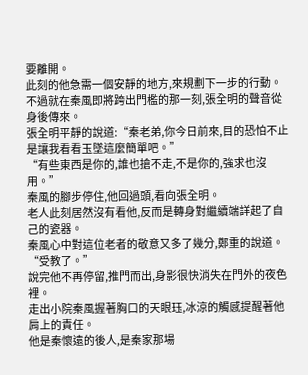要離開。
此刻的他急需一個安靜的地方,來規劃下一步的行動。
不過就在秦風即將跨出門檻的那一刻,張全明的聲音從身後傳來。
張全明平靜的說道:“秦老弟,你今日前來,目的恐怕不止是讓我看看玉墜這麼簡單吧。”
“有些東西是你的,誰也搶不走,不是你的,強求也沒用。”
秦風的腳步停住,他回過頭,看向張全明。
老人此刻居然沒有看他,反而是轉身對繼續端詳起了自己的瓷器。
秦風心中對這位老者的敬意又多了幾分,鄭重的說道。
“受教了。”
說完他不再停留,推門而出,身影很快消失在門外的夜色裡。
走出小院秦風握著胸口的天眼珏,冰涼的觸感提醒著他肩上的責任。
他是秦懷遠的後人,是秦家那場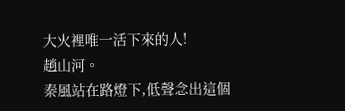大火裡唯一活下來的人!
趙山河。
秦風站在路燈下,低聲念出這個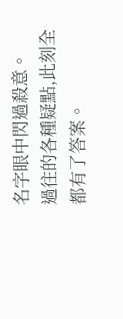名字眼中閃過殺意。
過往的各種疑點,此刻全都有了答案。